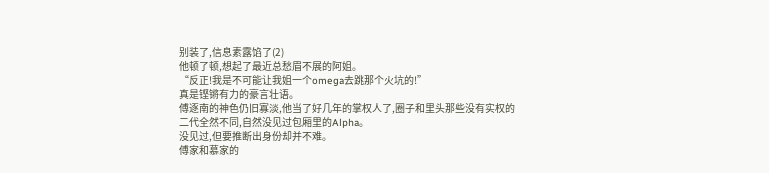别装了,信息素露馅了(2)
他顿了顿,想起了最近总愁眉不展的阿姐。
“反正!我是不可能让我姐一个omega去跳那个火坑的!”
真是铿锵有力的豪言壮语。
傅逐南的神色仍旧寡淡,他当了好几年的掌权人了,圈子和里头那些没有实权的二代全然不同,自然没见过包厢里的Alpha。
没见过,但要推断出身份却并不难。
傅家和慕家的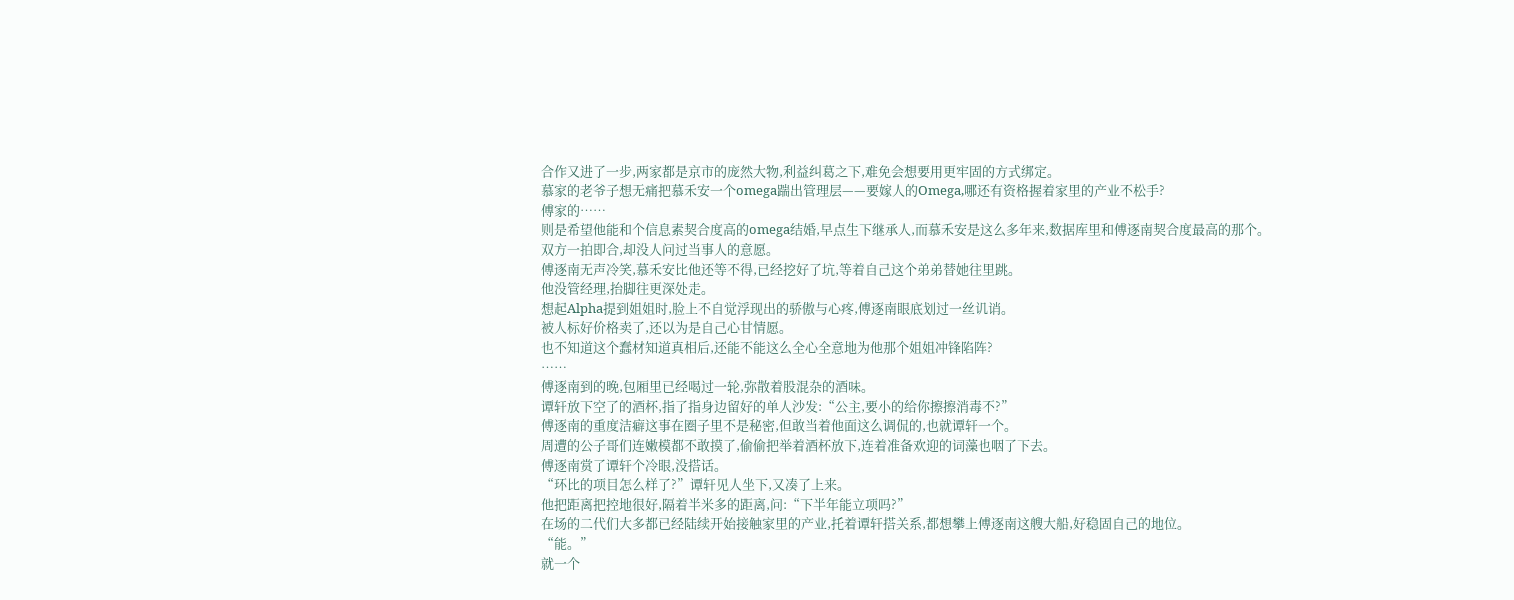合作又进了一步,两家都是京市的庞然大物,利益纠葛之下,难免会想要用更牢固的方式绑定。
慕家的老爷子想无痛把慕禾安一个omega踹出管理层——要嫁人的Omega,哪还有资格握着家里的产业不松手?
傅家的……
则是希望他能和个信息素契合度高的omega结婚,早点生下继承人,而慕禾安是这么多年来,数据库里和傅逐南契合度最高的那个。
双方一拍即合,却没人问过当事人的意愿。
傅逐南无声冷笑,慕禾安比他还等不得,已经挖好了坑,等着自己这个弟弟替她往里跳。
他没管经理,抬脚往更深处走。
想起Alpha提到姐姐时,脸上不自觉浮现出的骄傲与心疼,傅逐南眼底划过一丝讥诮。
被人标好价格卖了,还以为是自己心甘情愿。
也不知道这个蠢材知道真相后,还能不能这么全心全意地为他那个姐姐冲锋陷阵?
……
傅逐南到的晚,包厢里已经喝过一轮,弥散着股混杂的酒味。
谭轩放下空了的酒杯,指了指身边留好的单人沙发:“公主,要小的给你擦擦消毒不?”
傅逐南的重度洁癖这事在圈子里不是秘密,但敢当着他面这么调侃的,也就谭轩一个。
周遭的公子哥们连嫩模都不敢摸了,偷偷把举着酒杯放下,连着准备欢迎的词藻也咽了下去。
傅逐南赏了谭轩个冷眼,没搭话。
“环比的项目怎么样了?”谭轩见人坐下,又凑了上来。
他把距离把控地很好,隔着半米多的距离,问:“下半年能立项吗?”
在场的二代们大多都已经陆续开始接触家里的产业,托着谭轩搭关系,都想攀上傅逐南这艘大船,好稳固自己的地位。
“能。”
就一个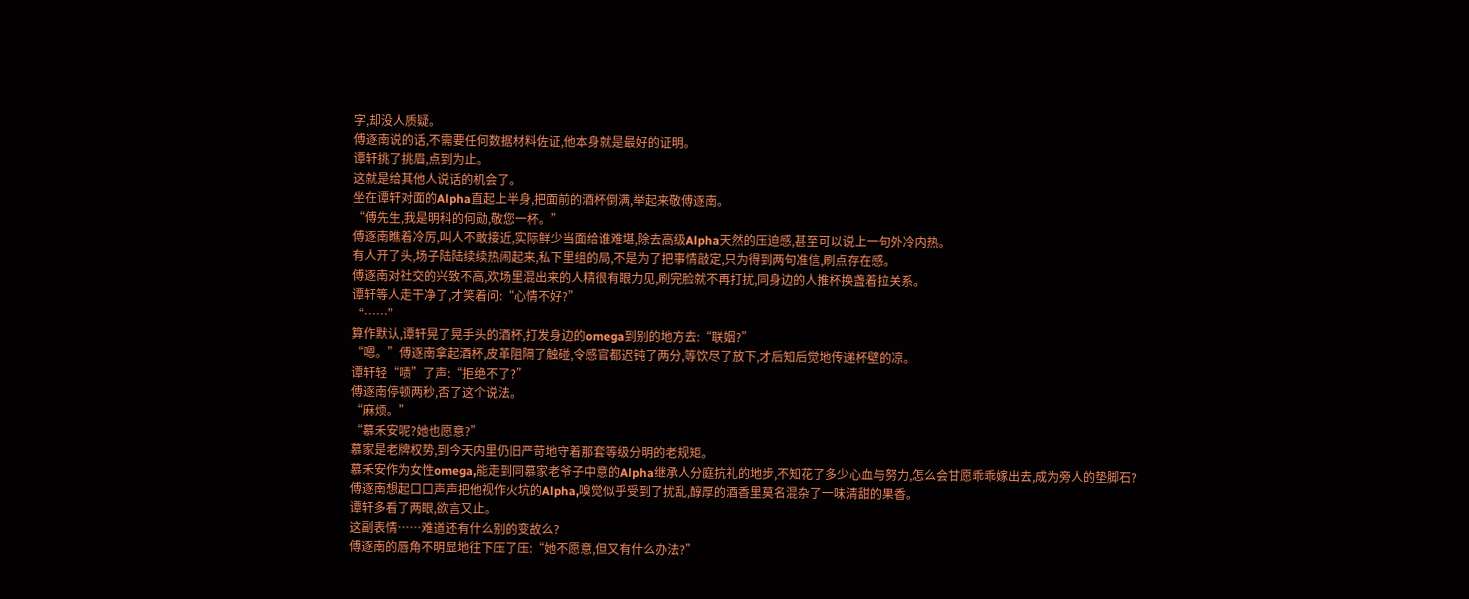字,却没人质疑。
傅逐南说的话,不需要任何数据材料佐证,他本身就是最好的证明。
谭轩挑了挑眉,点到为止。
这就是给其他人说话的机会了。
坐在谭轩对面的Alpha直起上半身,把面前的酒杯倒满,举起来敬傅逐南。
“傅先生,我是明科的何勋,敬您一杯。”
傅逐南瞧着冷厉,叫人不敢接近,实际鲜少当面给谁难堪,除去高级Alpha天然的压迫感,甚至可以说上一句外冷内热。
有人开了头,场子陆陆续续热闹起来,私下里组的局,不是为了把事情敲定,只为得到两句准信,刷点存在感。
傅逐南对社交的兴致不高,欢场里混出来的人精很有眼力见,刷完脸就不再打扰,同身边的人推杯换盏着拉关系。
谭轩等人走干净了,才笑着问:“心情不好?”
“……”
算作默认,谭轩晃了晃手头的酒杯,打发身边的omega到别的地方去:“联姻?”
“嗯。”傅逐南拿起酒杯,皮革阻隔了触碰,令感官都迟钝了两分,等饮尽了放下,才后知后觉地传递杯壁的凉。
谭轩轻“啧”了声:“拒绝不了?”
傅逐南停顿两秒,否了这个说法。
“麻烦。”
“慕禾安呢?她也愿意?”
慕家是老牌权势,到今天内里仍旧严苛地守着那套等级分明的老规矩。
慕禾安作为女性omega,能走到同慕家老爷子中意的Alpha继承人分庭抗礼的地步,不知花了多少心血与努力,怎么会甘愿乖乖嫁出去,成为旁人的垫脚石?
傅逐南想起口口声声把他视作火坑的Alpha,嗅觉似乎受到了扰乱,醇厚的酒香里莫名混杂了一味清甜的果香。
谭轩多看了两眼,欲言又止。
这副表情……难道还有什么别的变故么?
傅逐南的唇角不明显地往下压了压:“她不愿意,但又有什么办法?”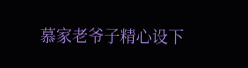慕家老爷子精心设下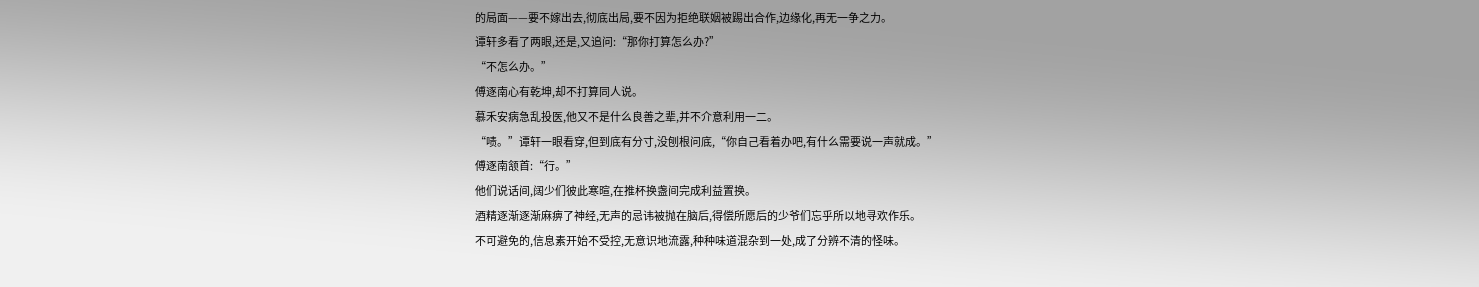的局面——要不嫁出去,彻底出局,要不因为拒绝联姻被踢出合作,边缘化,再无一争之力。
谭轩多看了两眼,还是,又追问:“那你打算怎么办?”
“不怎么办。”
傅逐南心有乾坤,却不打算同人说。
慕禾安病急乱投医,他又不是什么良善之辈,并不介意利用一二。
“啧。”谭轩一眼看穿,但到底有分寸,没刨根问底,“你自己看着办吧,有什么需要说一声就成。”
傅逐南颔首:“行。”
他们说话间,阔少们彼此寒暄,在推杯换盏间完成利益置换。
酒精逐渐逐渐麻痹了神经,无声的忌讳被抛在脑后,得偿所愿后的少爷们忘乎所以地寻欢作乐。
不可避免的,信息素开始不受控,无意识地流露,种种味道混杂到一处,成了分辨不清的怪味。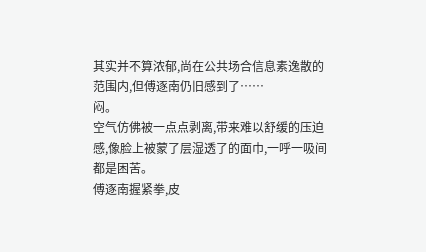其实并不算浓郁,尚在公共场合信息素逸散的范围内,但傅逐南仍旧感到了……
闷。
空气仿佛被一点点剥离,带来难以舒缓的压迫感,像脸上被蒙了层湿透了的面巾,一呼一吸间都是困苦。
傅逐南握紧拳,皮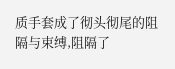质手套成了彻头彻尾的阻隔与束缚,阻隔了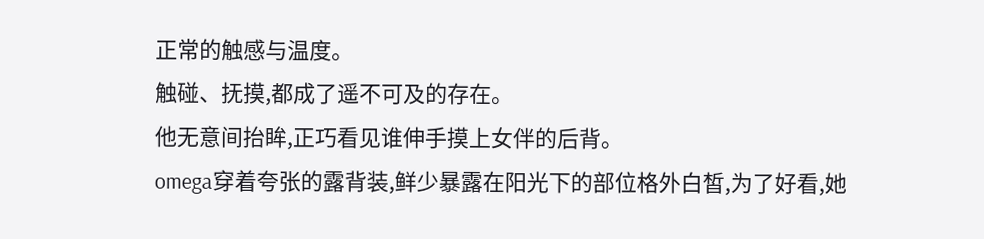正常的触感与温度。
触碰、抚摸,都成了遥不可及的存在。
他无意间抬眸,正巧看见谁伸手摸上女伴的后背。
omega穿着夸张的露背装,鲜少暴露在阳光下的部位格外白皙,为了好看,她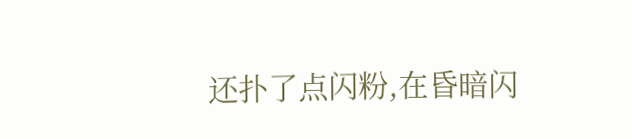还扑了点闪粉,在昏暗闪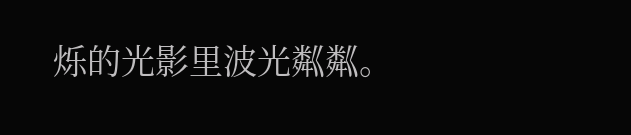烁的光影里波光粼粼。